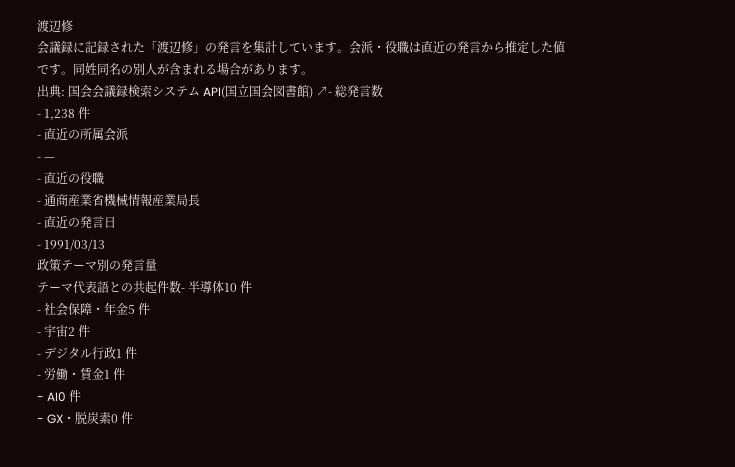渡辺修
会議録に記録された「渡辺修」の発言を集計しています。会派・役職は直近の発言から推定した値です。同姓同名の別人が含まれる場合があります。
出典: 国会会議録検索システム API(国立国会図書館) ↗- 総発言数
- 1,238 件
- 直近の所属会派
- —
- 直近の役職
- 通商産業省機械情報産業局長
- 直近の発言日
- 1991/03/13
政策テーマ別の発言量
テーマ代表語との共起件数- 半導体10 件
- 社会保障・年金5 件
- 宇宙2 件
- デジタル行政1 件
- 労働・賃金1 件
- AI0 件
- GX・脱炭素0 件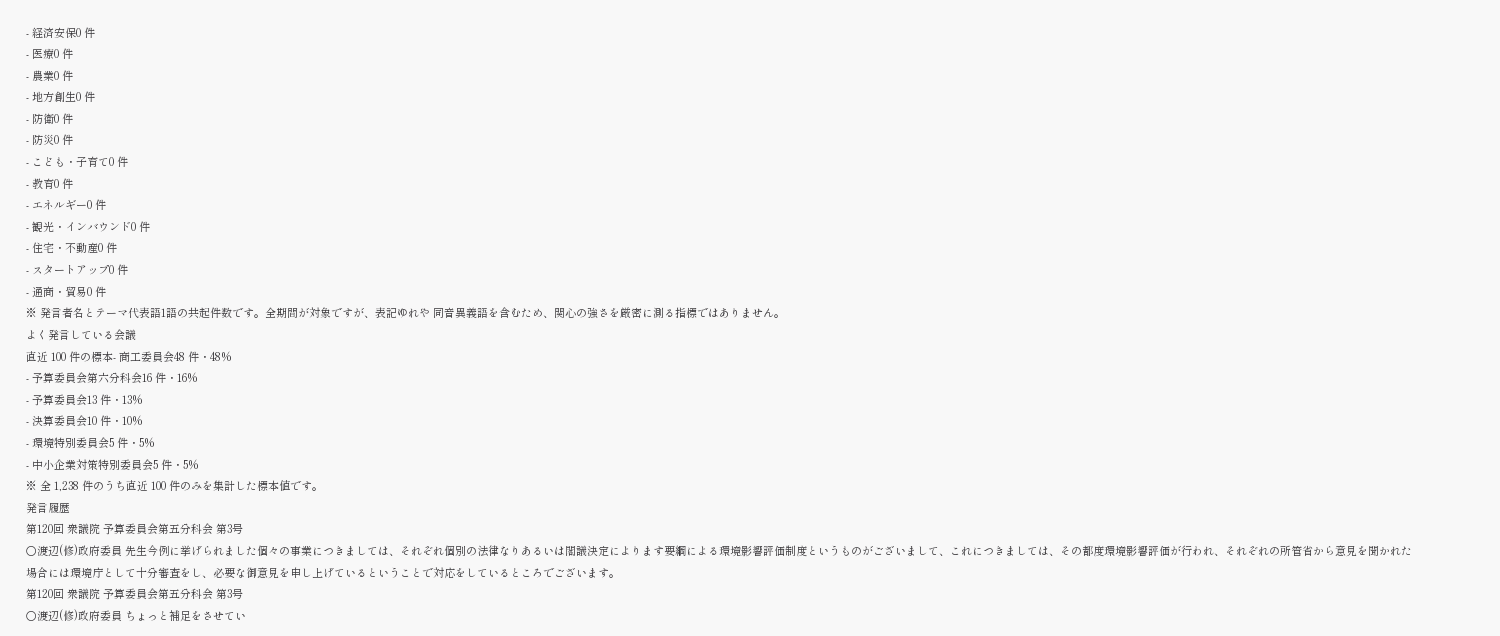- 経済安保0 件
- 医療0 件
- 農業0 件
- 地方創生0 件
- 防衛0 件
- 防災0 件
- こども・子育て0 件
- 教育0 件
- エネルギー0 件
- 観光・インバウンド0 件
- 住宅・不動産0 件
- スタートアップ0 件
- 通商・貿易0 件
※ 発言者名とテーマ代表語1語の共起件数です。全期間が対象ですが、表記ゆれや 同音異義語を含むため、関心の強さを厳密に測る指標ではありません。
よく発言している会議
直近 100 件の標本- 商工委員会48 件・48%
- 予算委員会第六分科会16 件・16%
- 予算委員会13 件・13%
- 決算委員会10 件・10%
- 環境特別委員会5 件・5%
- 中小企業対策特別委員会5 件・5%
※ 全 1,238 件のうち直近 100 件のみを集計した標本値です。
発言履歴
第120回 衆議院 予算委員会第五分科会 第3号
○渡辺(修)政府委員 先生今例に挙げられました個々の事業につきましては、それぞれ個別の法律なりあるいは閣議決定によります要綱による環境影響評価制度というものがございまして、これにつきましては、その都度環境影響評価が行われ、それぞれの所管省から意見を聞かれた場合には環境庁として十分審査をし、必要な御意見を申し上げているということで対応をしているところでございます。
第120回 衆議院 予算委員会第五分科会 第3号
○渡辺(修)政府委員 ちょっと補足をさせてい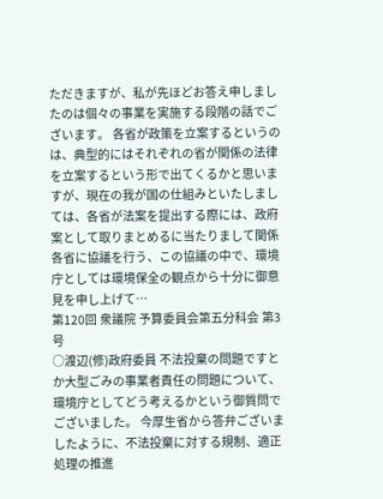ただきますが、私が先ほどお答え申しましたのは個々の事業を実施する段階の話でございます。 各省が政策を立案するというのは、典型的にはそれぞれの省が関係の法律を立案するという形で出てくるかと思いますが、現在の我が国の仕組みといたしましては、各省が法案を提出する際には、政府案として取りまとめるに当たりまして関係各省に協議を行う、この協議の中で、環境庁としては環境保全の観点から十分に御意見を申し上げて…
第120回 衆議院 予算委員会第五分科会 第3号
○渡辺(修)政府委員 不法投棄の問題ですとか大型ごみの事業者責任の問題について、環境庁としてどう考えるかという御質問でございました。 今厚生省から答弁ございましたように、不法投棄に対する規制、適正処理の推進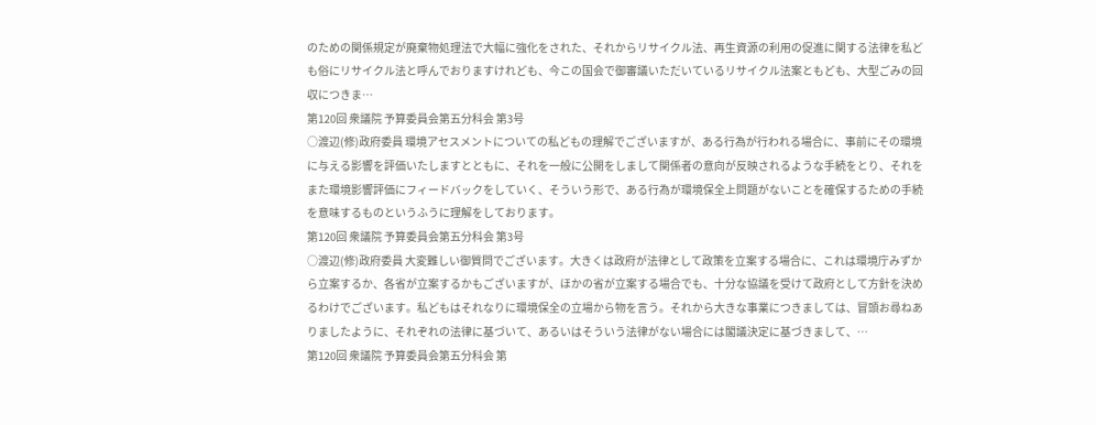のための関係規定が廃棄物処理法で大幅に強化をされた、それからリサイクル法、再生資源の利用の促進に関する法律を私ども俗にリサイクル法と呼んでおりますけれども、今この国会で御審議いただいているリサイクル法案ともども、大型ごみの回収につきま…
第120回 衆議院 予算委員会第五分科会 第3号
○渡辺(修)政府委員 環境アセスメントについての私どもの理解でございますが、ある行為が行われる場合に、事前にその環境に与える影響を評価いたしますとともに、それを一般に公開をしまして関係者の意向が反映されるような手続をとり、それをまた環境影響評価にフィードバックをしていく、そういう形で、ある行為が環境保全上問題がないことを確保するための手続を意味するものというふうに理解をしております。
第120回 衆議院 予算委員会第五分科会 第3号
○渡辺(修)政府委員 大変難しい御質問でございます。大きくは政府が法律として政策を立案する場合に、これは環境庁みずから立案するか、各省が立案するかもございますが、ほかの省が立案する場合でも、十分な協議を受けて政府として方針を決めるわけでございます。私どもはそれなりに環境保全の立場から物を言う。それから大きな事業につきましては、冒頭お尋ねありましたように、それぞれの法律に基づいて、あるいはそういう法律がない場合には閣議決定に基づきまして、…
第120回 衆議院 予算委員会第五分科会 第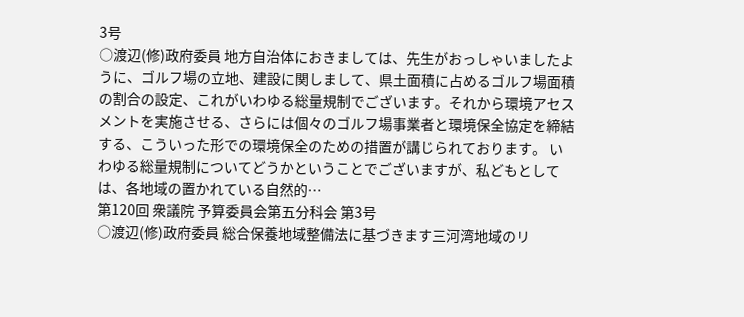3号
○渡辺(修)政府委員 地方自治体におきましては、先生がおっしゃいましたように、ゴルフ場の立地、建設に関しまして、県土面積に占めるゴルフ場面積の割合の設定、これがいわゆる総量規制でございます。それから環境アセスメントを実施させる、さらには個々のゴルフ場事業者と環境保全協定を締結する、こういった形での環境保全のための措置が講じられております。 いわゆる総量規制についてどうかということでございますが、私どもとしては、各地域の置かれている自然的…
第120回 衆議院 予算委員会第五分科会 第3号
○渡辺(修)政府委員 総合保養地域整備法に基づきます三河湾地域のリ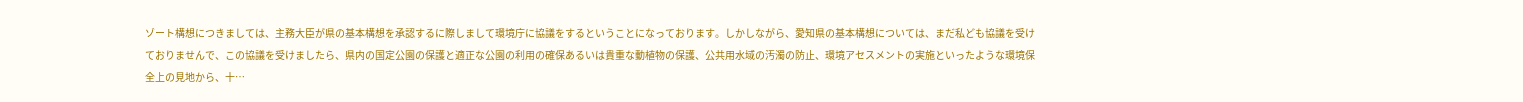ゾート構想につきましては、主務大臣が県の基本構想を承認するに際しまして環境庁に協議をするということになっております。しかしながら、愛知県の基本構想については、まだ私ども協議を受けておりませんで、この協議を受けましたら、県内の国定公園の保護と適正な公園の利用の確保あるいは貴重な動植物の保護、公共用水域の汚濁の防止、環境アセスメントの実施といったような環境保全上の見地から、十…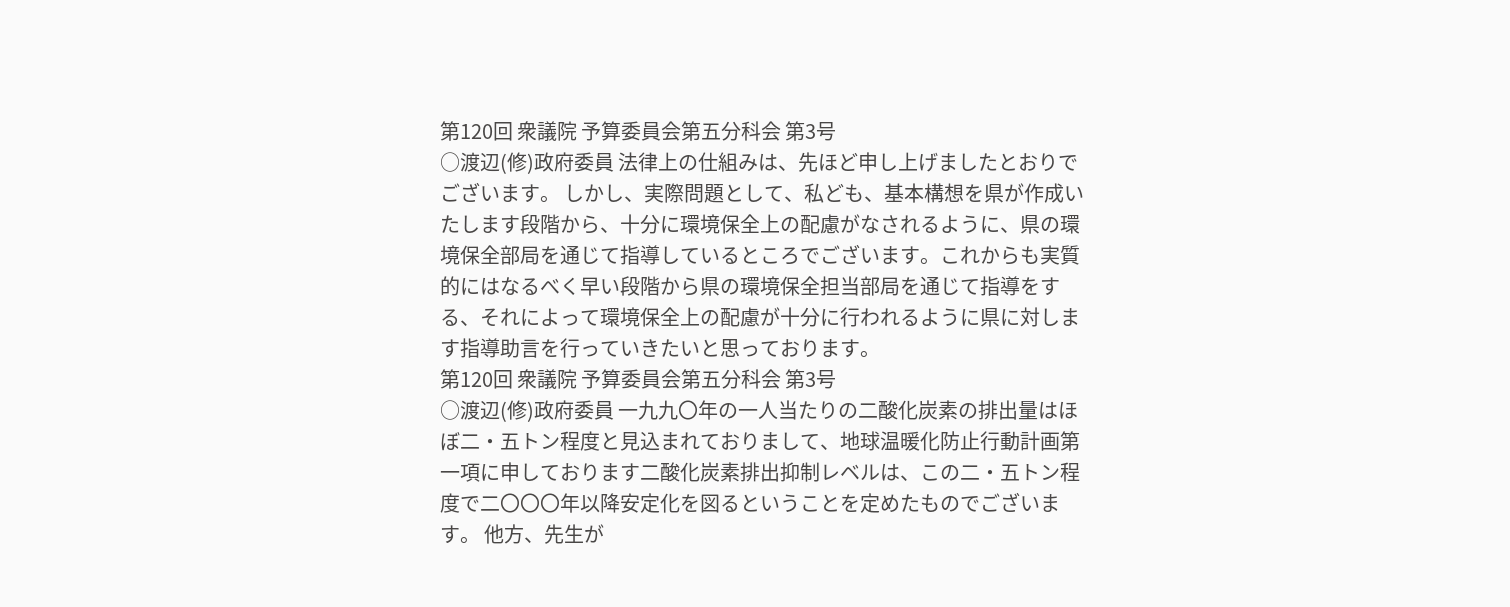第120回 衆議院 予算委員会第五分科会 第3号
○渡辺(修)政府委員 法律上の仕組みは、先ほど申し上げましたとおりでございます。 しかし、実際問題として、私ども、基本構想を県が作成いたします段階から、十分に環境保全上の配慮がなされるように、県の環境保全部局を通じて指導しているところでございます。これからも実質的にはなるべく早い段階から県の環境保全担当部局を通じて指導をする、それによって環境保全上の配慮が十分に行われるように県に対します指導助言を行っていきたいと思っております。
第120回 衆議院 予算委員会第五分科会 第3号
○渡辺(修)政府委員 一九九〇年の一人当たりの二酸化炭素の排出量はほぼ二・五トン程度と見込まれておりまして、地球温暖化防止行動計画第一項に申しております二酸化炭素排出抑制レベルは、この二・五トン程度で二〇〇〇年以降安定化を図るということを定めたものでございます。 他方、先生が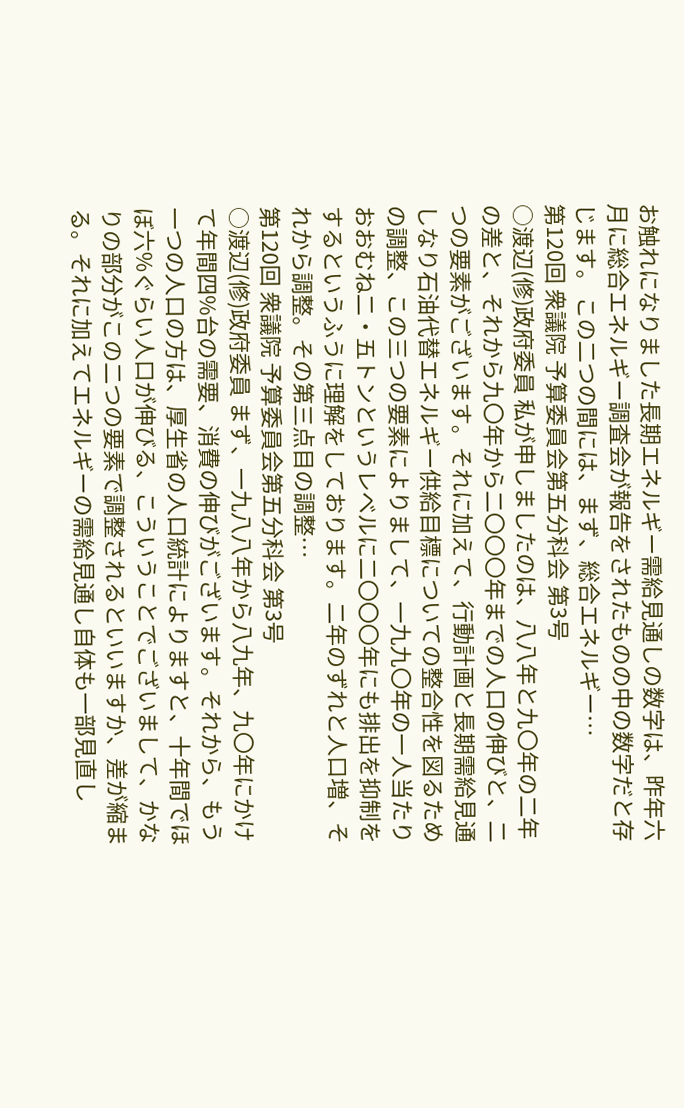お触れになりました長期エネルギー需給見通しの数字は、昨年六月に総合エネルギー調査会が報告をされたものの中の数字だと存じます。 この二つの間には、まず、総合エネルギー…
第120回 衆議院 予算委員会第五分科会 第3号
○渡辺(修)政府委員 私が申しましたのは、八八年と九〇年の二年の差と、それから九〇年から二〇〇〇年までの人口の伸びと、二つの要素がございます。それに加えて、行動計画と長期需給見通しなり石油代替エネルギー供給目標についての整合性を図るための調整、この三つの要素によりまして、一九九〇年の一人当たりおおむね二・五トンというレベルに二〇〇〇年にも排出を抑制をするというふうに理解をしております。二年のずれと人口増、それから調整。その第三点目の調整…
第120回 衆議院 予算委員会第五分科会 第3号
○渡辺(修)政府委員 まず、一九八八年から八九年、九〇年にかけて年間四%台の需要、消費の伸びがございます。それから、もう一つの人口の方は、厚生省の人口統計によりますと、十年間でほぼ六%ぐらい人口が伸びる、こういうことでございまして、かなりの部分がこの二つの要素で調整されるといいますか、差が縮まる。それに加えてエネルギーの需給見通し自体も一部見直し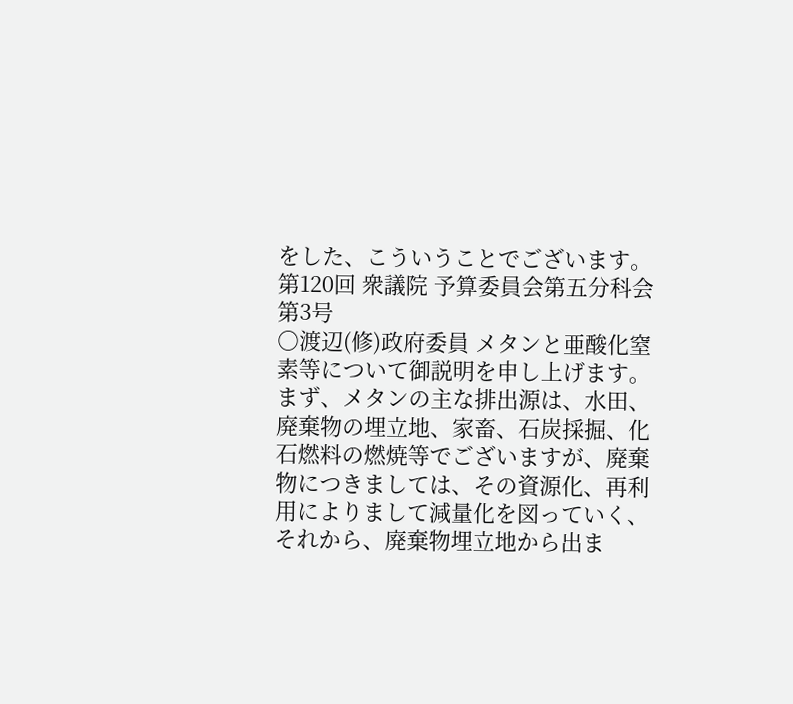をした、こういうことでございます。
第120回 衆議院 予算委員会第五分科会 第3号
○渡辺(修)政府委員 メタンと亜酸化窒素等について御説明を申し上げます。 まず、メタンの主な排出源は、水田、廃棄物の埋立地、家畜、石炭採掘、化石燃料の燃焼等でございますが、廃棄物につきましては、その資源化、再利用によりまして減量化を図っていく、それから、廃棄物埋立地から出ま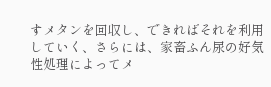すメタンを回収し、できればそれを利用していく、さらには、家畜ふん尿の好気性処理によってメ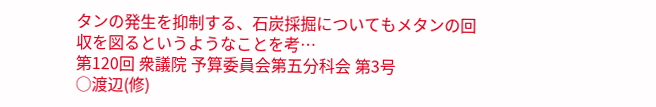タンの発生を抑制する、石炭採掘についてもメタンの回収を図るというようなことを考…
第120回 衆議院 予算委員会第五分科会 第3号
○渡辺(修)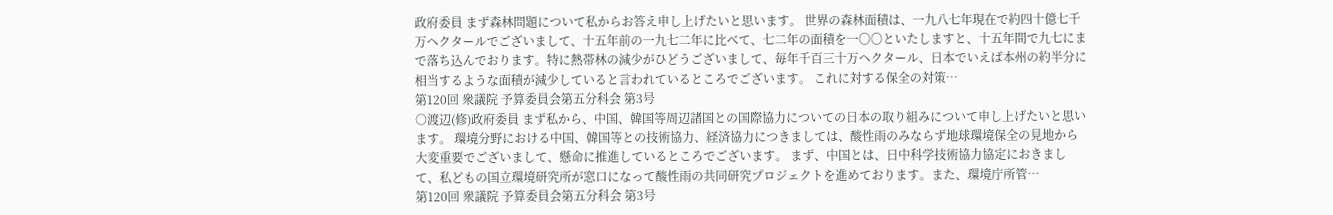政府委員 まず森林問題について私からお答え申し上げたいと思います。 世界の森林面積は、一九八七年現在で約四十億七千万ヘクタールでございまして、十五年前の一九七二年に比べて、七二年の面積を一〇〇といたしますと、十五年間で九七にまで落ち込んでおります。特に熱帯林の減少がひどうございまして、毎年千百三十万ヘクタール、日本でいえば本州の約半分に相当するような面積が減少していると言われているところでございます。 これに対する保全の対策…
第120回 衆議院 予算委員会第五分科会 第3号
○渡辺(修)政府委員 まず私から、中国、韓国等周辺諸国との国際協力についての日本の取り組みについて申し上げたいと思います。 環境分野における中国、韓国等との技術協力、経済協力につきましては、酸性雨のみならず地球環境保全の見地から大変重要でございまして、懸命に推進しているところでございます。 まず、中国とは、日中科学技術協力協定におきまして、私どもの国立環境研究所が窓口になって酸性雨の共同研究プロジェクトを進めております。また、環境庁所管…
第120回 衆議院 予算委員会第五分科会 第3号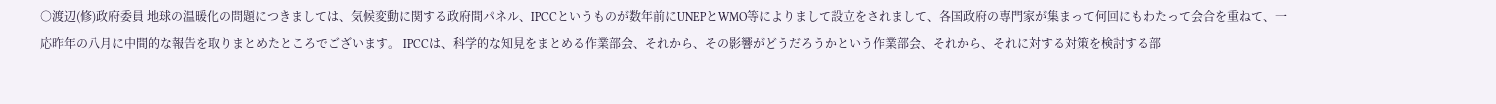○渡辺(修)政府委員 地球の温暖化の問題につきましては、気候変動に関する政府間パネル、IPCCというものが数年前にUNEPとWMO等によりまして設立をされまして、各国政府の専門家が集まって何回にもわたって会合を重ねて、一応昨年の八月に中間的な報告を取りまとめたところでございます。 IPCCは、科学的な知見をまとめる作業部会、それから、その影響がどうだろうかという作業部会、それから、それに対する対策を検討する部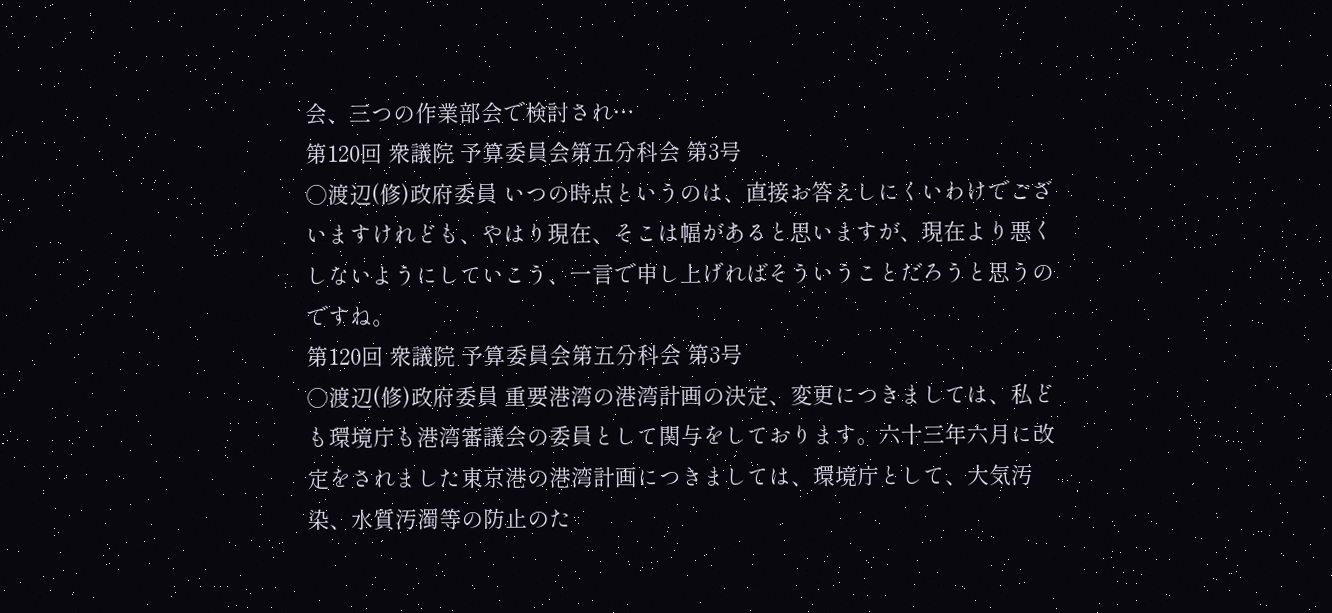会、三つの作業部会で検討され…
第120回 衆議院 予算委員会第五分科会 第3号
○渡辺(修)政府委員 いつの時点というのは、直接お答えしにくいわけでございますけれども、やはり現在、そこは幅があると思いますが、現在より悪くしないようにしていこう、一言で申し上げればそういうことだろうと思うのですね。
第120回 衆議院 予算委員会第五分科会 第3号
○渡辺(修)政府委員 重要港湾の港湾計画の決定、変更につきましては、私ども環境庁も港湾審議会の委員として関与をしております。六十三年六月に改定をされました東京港の港湾計画につきましては、環境庁として、大気汚染、水質汚濁等の防止のた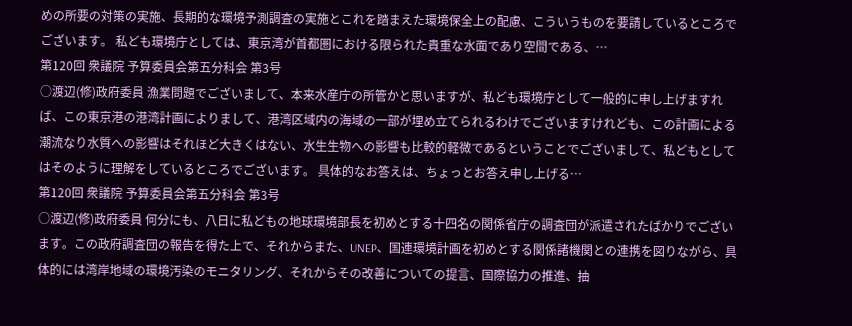めの所要の対策の実施、長期的な環境予測調査の実施とこれを踏まえた環境保全上の配慮、こういうものを要請しているところでございます。 私ども環境庁としては、東京湾が首都圏における限られた貴重な水面であり空間である、…
第120回 衆議院 予算委員会第五分科会 第3号
○渡辺(修)政府委員 漁業問題でございまして、本来水産庁の所管かと思いますが、私ども環境庁として一般的に申し上げますれば、この東京港の港湾計画によりまして、港湾区域内の海域の一部が埋め立てられるわけでございますけれども、この計画による潮流なり水質への影響はそれほど大きくはない、水生生物への影響も比較的軽微であるということでございまして、私どもとしてはそのように理解をしているところでございます。 具体的なお答えは、ちょっとお答え申し上げる…
第120回 衆議院 予算委員会第五分科会 第3号
○渡辺(修)政府委員 何分にも、八日に私どもの地球環境部長を初めとする十四名の関係省庁の調査団が派遣されたばかりでございます。この政府調査団の報告を得た上で、それからまた、UNEP、国連環境計画を初めとする関係諸機関との連携を図りながら、具体的には湾岸地域の環境汚染のモニタリング、それからその改善についての提言、国際協力の推進、抽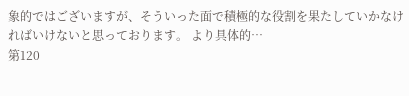象的ではございますが、そういった面で積極的な役割を果たしていかなければいけないと思っております。 より具体的…
第120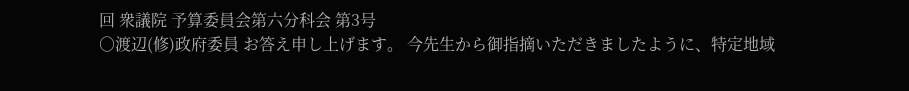回 衆議院 予算委員会第六分科会 第3号
○渡辺(修)政府委員 お答え申し上げます。 今先生から御指摘いただきましたように、特定地域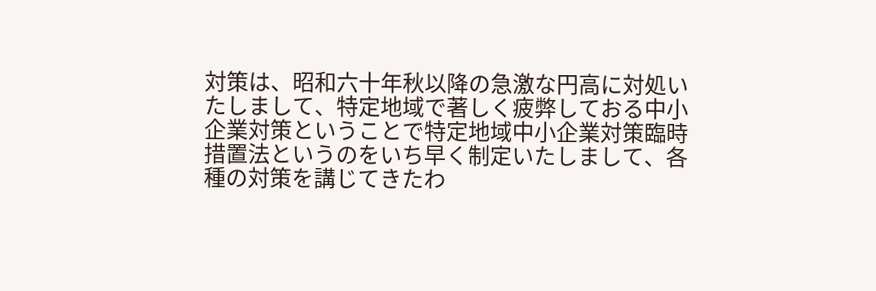対策は、昭和六十年秋以降の急激な円高に対処いたしまして、特定地域で著しく疲弊しておる中小企業対策ということで特定地域中小企業対策臨時措置法というのをいち早く制定いたしまして、各種の対策を講じてきたわ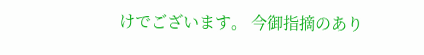けでございます。 今御指摘のあり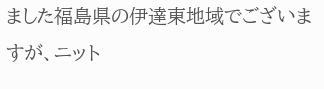ました福島県の伊達東地域でございますが、ニット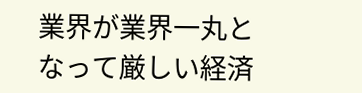業界が業界一丸となって厳しい経済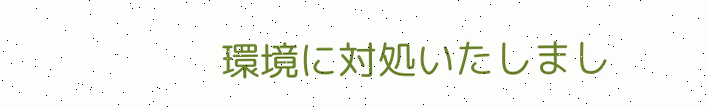環境に対処いたしまし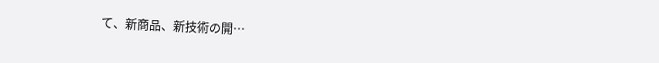て、新商品、新技術の開…